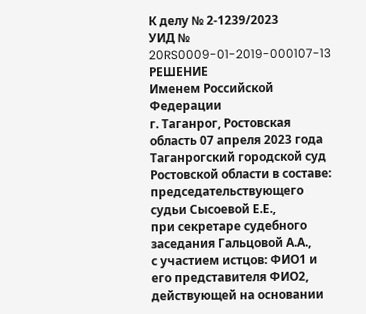К делу № 2-1239/2023
УИД № 20RS0009-01-2019-000107-13
РЕШЕНИЕ
Именем Российской Федерации
г. Таганрог, Ростовская область 07 апреля 2023 года
Таганрогский городской суд Ростовской области в составе:
председательствующего судьи Сысоевой Е.Е.,
при секретаре судебного заседания Гальцовой А.А.,
с участием истцов: ФИО1 и его представителя ФИО2, действующей на основании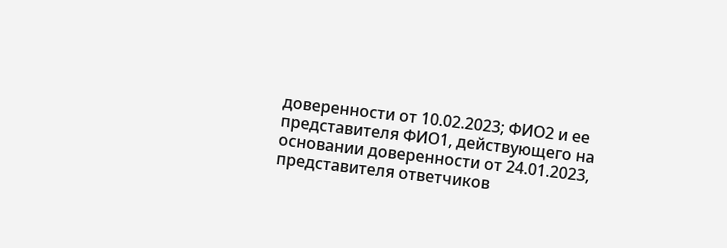доверенности от 10.02.2023; ФИО2 и ее представителя ФИО1, действующего на основании доверенности от 24.01.2023,
представителя ответчиков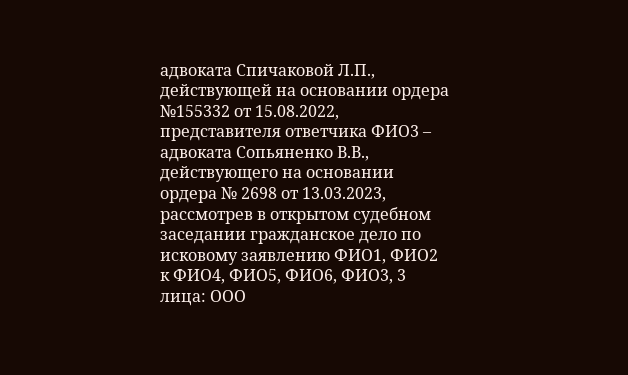адвоката Спичаковой Л.П., действующей на основании ордера №155332 от 15.08.2022,
представителя ответчика ФИО3 – адвоката Сопьяненко В.В., действующего на основании ордера № 2698 от 13.03.2023,
рассмотрев в открытом судебном заседании гражданское дело по исковому заявлению ФИО1, ФИО2 к ФИО4, ФИО5, ФИО6, ФИО3, 3 лица: ООО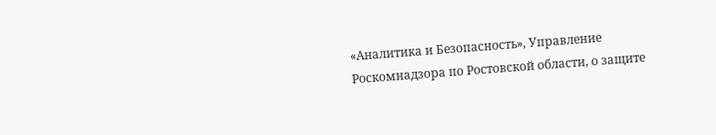«Аналитика и Безопасность», Управление Роскомнадзора по Ростовской области, о защите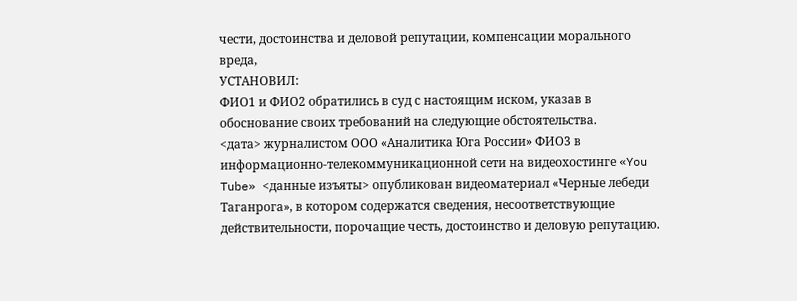чести, достоинства и деловой репутации, компенсации морального вреда,
УСТАНОВИЛ:
ФИО1 и ФИО2 обратились в суд с настоящим иском, указав в обоснование своих требований на следующие обстоятельства.
<дата> журналистом ООО «Аналитика Юга России» ФИО3 в информационно-телекоммуникационной сети на видеохостинге «You Tube» <данные изъяты> опубликован видеоматериал «Черные лебеди Таганрога», в котором содержатся сведения, несоответствующие действительности, порочащие честь, достоинство и деловую репутацию.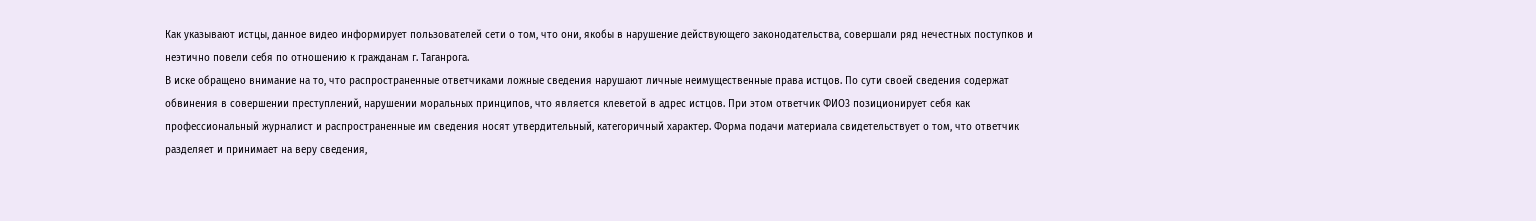Как указывают истцы, данное видео информирует пользователей сети о том, что они, якобы в нарушение действующего законодательства, совершали ряд нечестных поступков и неэтично повели себя по отношению к гражданам г. Таганрога.
В иске обращено внимание на то, что распространенные ответчиками ложные сведения нарушают личные неимущественные права истцов. По сути своей сведения содержат обвинения в совершении преступлений, нарушении моральных принципов, что является клеветой в адрес истцов. При этом ответчик ФИО3 позиционирует себя как профессиональный журналист и распространенные им сведения носят утвердительный, категоричный характер. Форма подачи материала свидетельствует о том, что ответчик разделяет и принимает на веру сведения,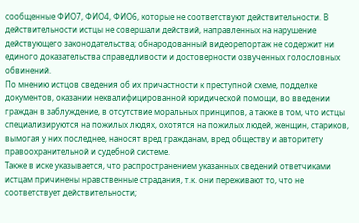сообщенные ФИО7, ФИО4, ФИО6, которые не соответствуют действительности. В действительности истцы не совершали действий, направленных на нарушение действующего законодательства; обнародованный видеорепортаж не содержит ни единого доказательства справедливости и достоверности озвученных голословных обвинений.
По мнению истцов сведения об их причастности к преступной схеме, подделке документов, оказании неквалифицированной юридической помощи, во введении граждан в заблуждение, в отсутствие моральных принципов, а также в том, что истцы специализируются на пожилых людях, охотятся на пожилых людей, женщин, стариков, вымогая у них последнее, наносят вред гражданам, вред обществу и авторитету правоохранительной и судебной системе.
Также в иске указывается, что распространением указанных сведений ответчиками истцам причинены нравственные страдания, т.к. они переживают то, что не соответствует действительности;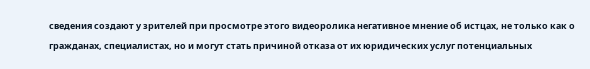сведения создают у зрителей при просмотре этого видеоролика негативное мнение об истцах, не только как о гражданах, специалистах, но и могут стать причиной отказа от их юридических услуг потенциальных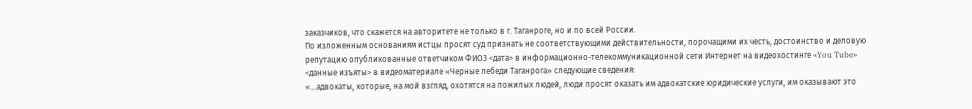заказчиков, что скажется на авторитете не только в г. Таганроге, но и по всей России.
По изложенным основаниям истцы просят суд признать не соответствующими действительности, порочащими их честь, достоинство и деловую репутацию опубликованные ответчиком ФИО3 <дата> в информационно-телекоммуникационной сети Интернет на видеохостинге «You Tube» <данные изъяты> в видеоматериале «Черные лебеди Таганрога» следующие сведения:
«…адвокаты, которые, на мой взгляд, охотятся на пожилых людей, люди просят оказать им адвокатские юридические услуги, им оказывают это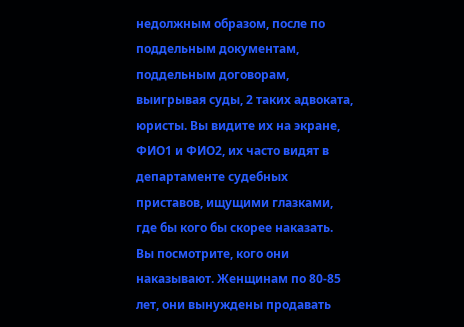недолжным образом, после по поддельным документам, поддельным договорам, выигрывая суды, 2 таких адвоката, юристы. Вы видите их на экране, ФИО1 и ФИО2, их часто видят в департаменте судебных приставов, ищущими глазками, где бы кого бы скорее наказать. Вы посмотрите, кого они наказывают. Женщинам по 80-85 лет, они вынуждены продавать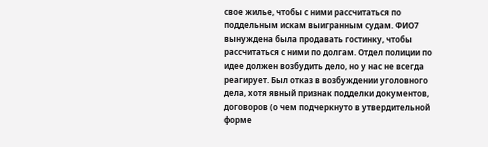свое жилье, чтобы с ними рассчитаться по поддельным искам выигранным судам. ФИО7 вынуждена была продавать гостинку, чтобы рассчитаться с ними по долгам. Отдел полиции по идее должен возбудить дело, но у нас не всегда реагирует. Был отказ в возбуждении уголовного дела, хотя явный признак подделки документов, договоров (о чем подчеркнуто в утвердительной форме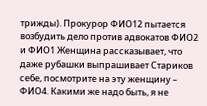трижды). Прокурор ФИО12 пытается возбудить дело против адвокатов ФИО2 и ФИО1 Женщина рассказывает, что даже рубашки выпрашивает Стариков себе, посмотрите на эту женщину – ФИО4. Какими же надо быть, я не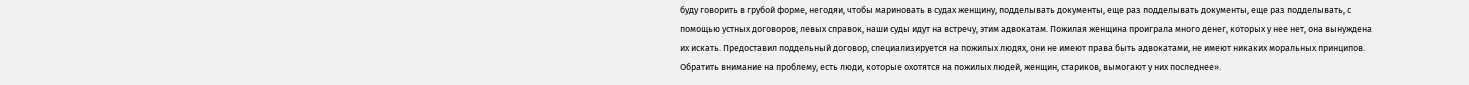буду говорить в грубой форме, негодяи, чтобы мариновать в судах женщину, подделывать документы, еще раз подделывать документы, еще раз подделывать, с помощью устных договоров, левых справок, наши суды идут на встречу, этим адвокатам. Пожилая женщина проиграла много денег, которых у нее нет, она вынуждена их искать. Предоставил поддельный договор, специализируется на пожилых людях, они не имеют права быть адвокатами, не имеют никаких моральных принципов. Обратить внимание на проблему, есть люди, которые охотятся на пожилых людей, женщин, стариков, вымогают у них последнее».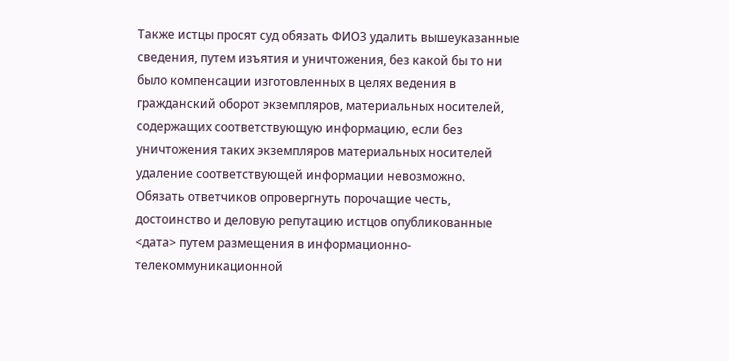Также истцы просят суд обязать ФИО3 удалить вышеуказанные сведения, путем изъятия и уничтожения, без какой бы то ни было компенсации изготовленных в целях ведения в гражданский оборот экземпляров, материальных носителей, содержащих соответствующую информацию, если без уничтожения таких экземпляров материальных носителей удаление соответствующей информации невозможно.
Обязать ответчиков опровергнуть порочащие честь, достоинство и деловую репутацию истцов опубликованные <дата> путем размещения в информационно-телекоммуникационной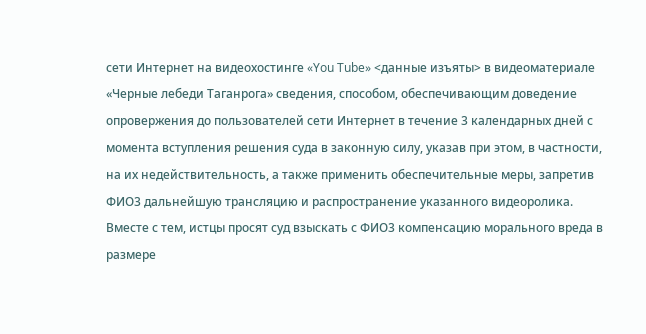сети Интернет на видеохостинге «You Tube» <данные изъяты> в видеоматериале «Черные лебеди Таганрога» сведения, способом, обеспечивающим доведение опровержения до пользователей сети Интернет в течение 3 календарных дней с момента вступления решения суда в законную силу, указав при этом, в частности, на их недействительность, а также применить обеспечительные меры, запретив ФИО3 дальнейшую трансляцию и распространение указанного видеоролика.
Вместе с тем, истцы просят суд взыскать с ФИО3 компенсацию морального вреда в размере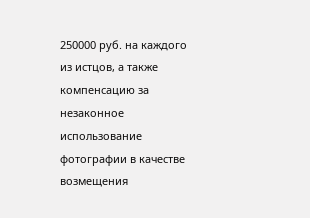250000 руб. на каждого из истцов, а также компенсацию за незаконное использование фотографии в качестве возмещения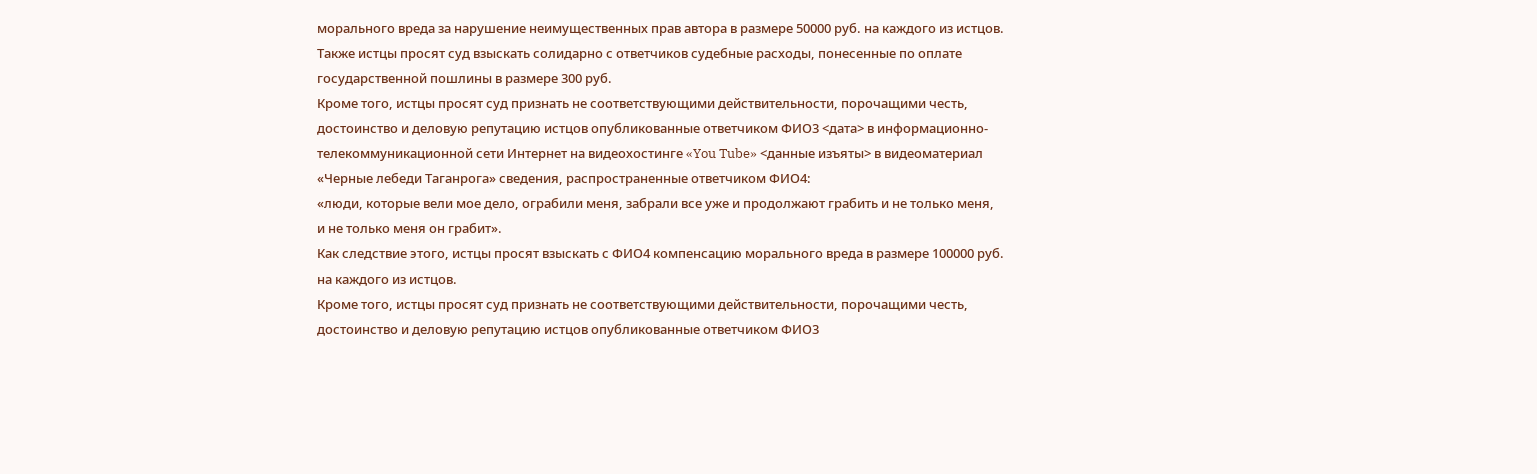морального вреда за нарушение неимущественных прав автора в размере 50000 руб. на каждого из истцов.
Также истцы просят суд взыскать солидарно с ответчиков судебные расходы, понесенные по оплате государственной пошлины в размере 300 руб.
Кроме того, истцы просят суд признать не соответствующими действительности, порочащими честь, достоинство и деловую репутацию истцов опубликованные ответчиком ФИО3 <дата> в информационно-телекоммуникационной сети Интернет на видеохостинге «You Tube» <данные изъяты> в видеоматериал «Черные лебеди Таганрога» сведения, распространенные ответчиком ФИО4:
«люди, которые вели мое дело, ограбили меня, забрали все уже и продолжают грабить и не только меня, и не только меня он грабит».
Как следствие этого, истцы просят взыскать с ФИО4 компенсацию морального вреда в размере 100000 руб. на каждого из истцов.
Кроме того, истцы просят суд признать не соответствующими действительности, порочащими честь, достоинство и деловую репутацию истцов опубликованные ответчиком ФИО3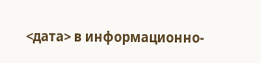<дата> в информационно-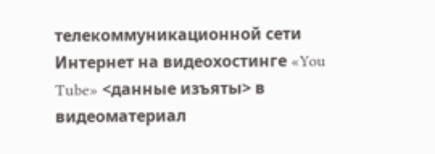телекоммуникационной сети Интернет на видеохостинге «You Tube» <данные изъяты> в видеоматериал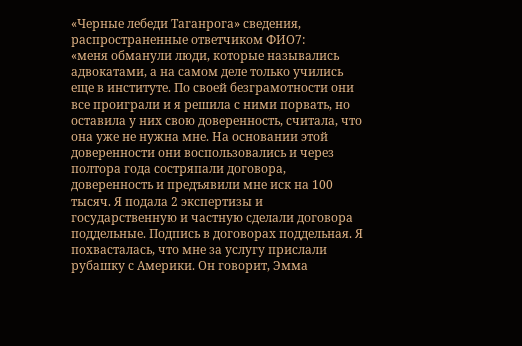«Черные лебеди Таганрога» сведения, распространенные ответчиком ФИО7:
«меня обманули люди, которые назывались адвокатами, а на самом деле только учились еще в институте. По своей безграмотности они все проиграли и я решила с ними порвать, но оставила у них свою доверенность, считала, что она уже не нужна мне. На основании этой доверенности они воспользовались и через полтора года состряпали договора, доверенность и предъявили мне иск на 100 тысяч. Я подала 2 экспертизы и государственную и частную сделали договора поддельные. Подпись в договорах поддельная. Я похвасталась, что мне за услугу прислали рубашку с Америки. Он говорит, Эмма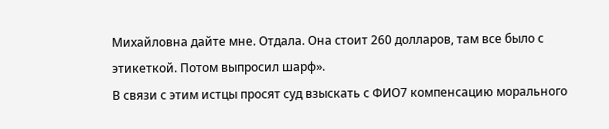Михайловна дайте мне. Отдала. Она стоит 260 долларов, там все было с этикеткой. Потом выпросил шарф».
В связи с этим истцы просят суд взыскать с ФИО7 компенсацию морального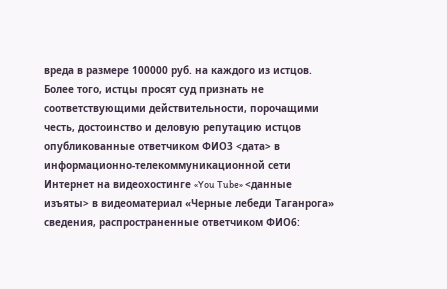вреда в размере 100000 руб. на каждого из истцов.
Более того, истцы просят суд признать не соответствующими действительности, порочащими честь, достоинство и деловую репутацию истцов опубликованные ответчиком ФИО3 <дата> в информационно-телекоммуникационной сети Интернет на видеохостинге «You Tube» <данные изъяты> в видеоматериал «Черные лебеди Таганрога» сведения, распространенные ответчиком ФИО6: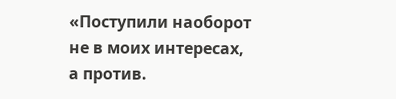«Поступили наоборот не в моих интересах, а против.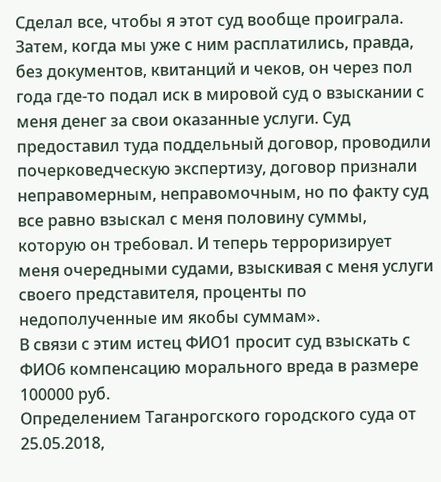Сделал все, чтобы я этот суд вообще проиграла. Затем, когда мы уже с ним расплатились, правда, без документов, квитанций и чеков, он через пол года где-то подал иск в мировой суд о взыскании с меня денег за свои оказанные услуги. Суд предоставил туда поддельный договор, проводили почерковедческую экспертизу, договор признали неправомерным, неправомочным, но по факту суд все равно взыскал с меня половину суммы, которую он требовал. И теперь терроризирует меня очередными судами, взыскивая с меня услуги своего представителя, проценты по недополученные им якобы суммам».
В связи с этим истец ФИО1 просит суд взыскать с ФИО6 компенсацию морального вреда в размере 100000 руб.
Определением Таганрогского городского суда от 25.05.2018,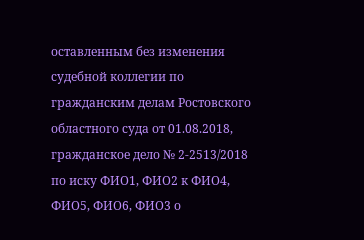оставленным без изменения судебной коллегии по гражданским делам Ростовского областного суда от 01.08.2018, гражданское дело № 2-2513/2018 по иску ФИО1, ФИО2 к ФИО4, ФИО5, ФИО6, ФИО3 о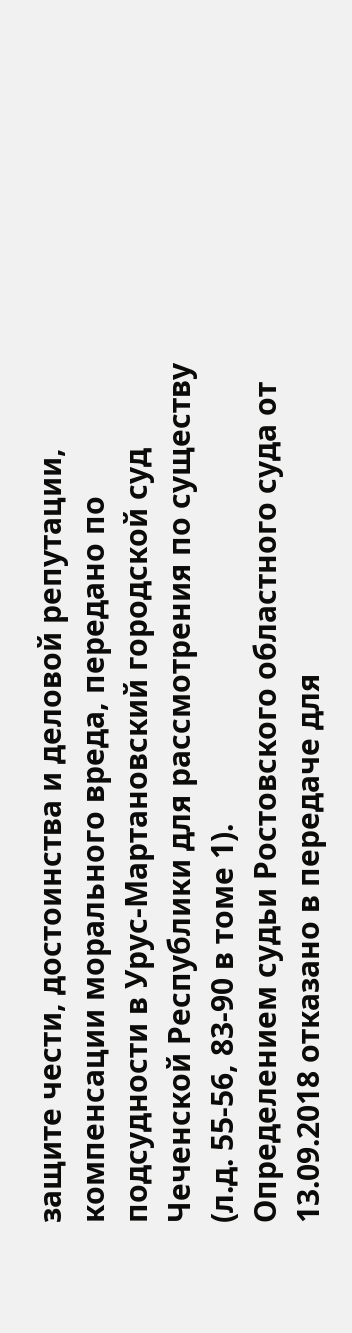защите чести, достоинства и деловой репутации, компенсации морального вреда, передано по подсудности в Урус-Мартановский городской суд Чеченской Республики для рассмотрения по существу (л.д. 55-56, 83-90 в томе 1).
Определением судьи Ростовского областного суда от 13.09.2018 отказано в передаче для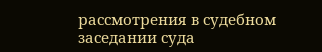рассмотрения в судебном заседании суда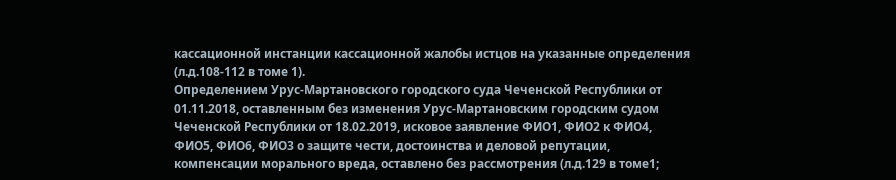кассационной инстанции кассационной жалобы истцов на указанные определения (л.д.108-112 в томе 1).
Определением Урус-Мартановского городского суда Чеченской Республики от 01.11.2018, оставленным без изменения Урус-Мартановским городским судом Чеченской Республики от 18.02.2019, исковое заявление ФИО1, ФИО2 к ФИО4, ФИО5, ФИО6, ФИО3 о защите чести, достоинства и деловой репутации, компенсации морального вреда, оставлено без рассмотрения (л.д.129 в томе1;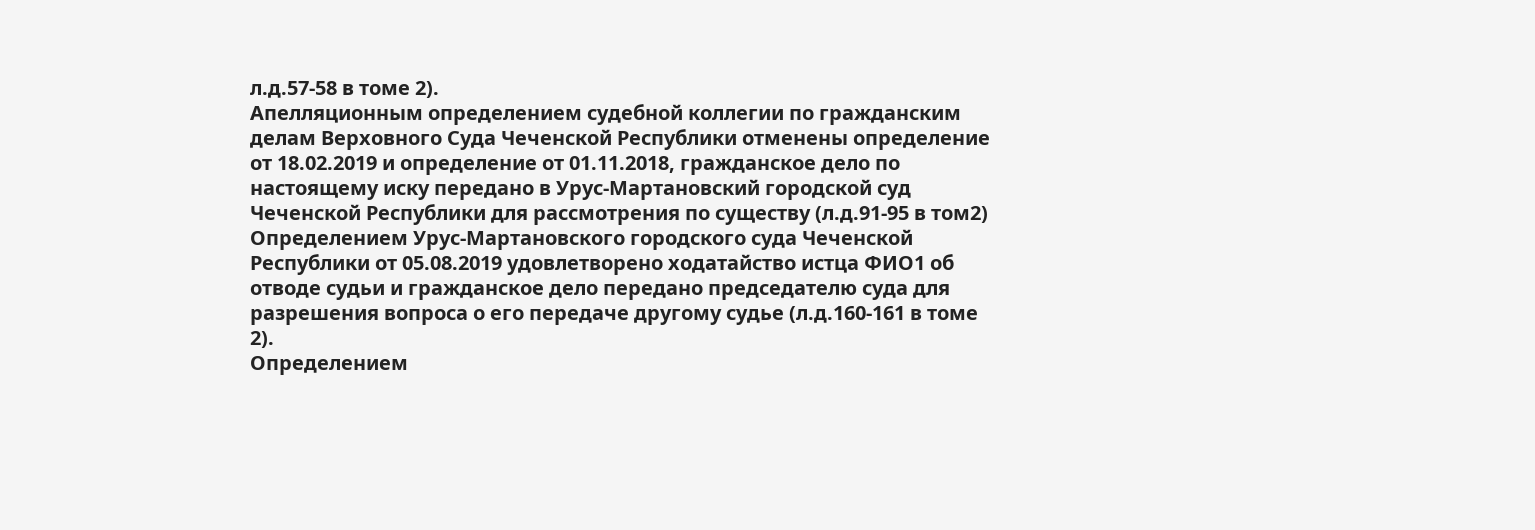л.д.57-58 в томе 2).
Апелляционным определением судебной коллегии по гражданским делам Верховного Суда Чеченской Республики отменены определение от 18.02.2019 и определение от 01.11.2018, гражданское дело по настоящему иску передано в Урус-Мартановский городской суд Чеченской Республики для рассмотрения по существу (л.д.91-95 в том2)
Определением Урус-Мартановского городского суда Чеченской Республики от 05.08.2019 удовлетворено ходатайство истца ФИО1 об отводе судьи и гражданское дело передано председателю суда для разрешения вопроса о его передаче другому судье (л.д.160-161 в томе 2).
Определением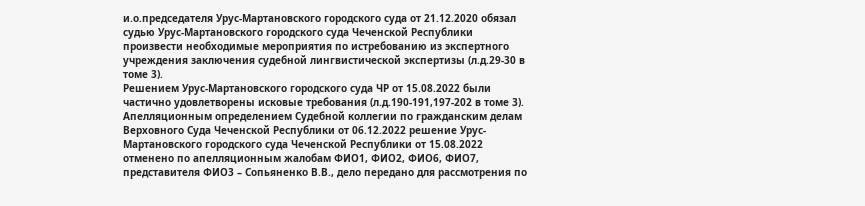и.о.председателя Урус-Мартановского городского суда от 21.12.2020 обязал судью Урус-Мартановского городского суда Чеченской Республики произвести необходимые мероприятия по истребованию из экспертного учреждения заключения судебной лингвистической экспертизы (л.д.29-30 в томе 3).
Решением Урус-Мартановского городского суда ЧР от 15.08.2022 были частично удовлетворены исковые требования (л.д.190-191,197-202 в томе 3).
Апелляционным определением Судебной коллегии по гражданским делам Верховного Суда Чеченской Республики от 06.12.2022 решение Урус-Мартановского городского суда Чеченской Республики от 15.08.2022 отменено по апелляционным жалобам ФИО1, ФИО2, ФИО6, ФИО7, представителя ФИО3 – Сопьяненко В.В., дело передано для рассмотрения по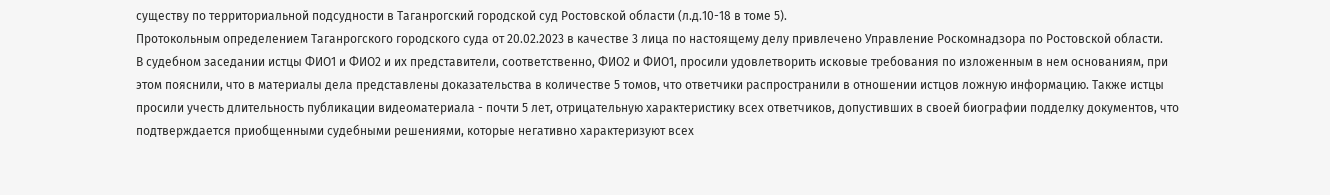существу по территориальной подсудности в Таганрогский городской суд Ростовской области (л.д.10-18 в томе 5).
Протокольным определением Таганрогского городского суда от 20.02.2023 в качестве 3 лица по настоящему делу привлечено Управление Роскомнадзора по Ростовской области.
В судебном заседании истцы ФИО1 и ФИО2 и их представители, соответственно, ФИО2 и ФИО1, просили удовлетворить исковые требования по изложенным в нем основаниям, при этом пояснили, что в материалы дела представлены доказательства в количестве 5 томов, что ответчики распространили в отношении истцов ложную информацию. Также истцы просили учесть длительность публикации видеоматериала - почти 5 лет, отрицательную характеристику всех ответчиков, допустивших в своей биографии подделку документов, что подтверждается приобщенными судебными решениями, которые негативно характеризуют всех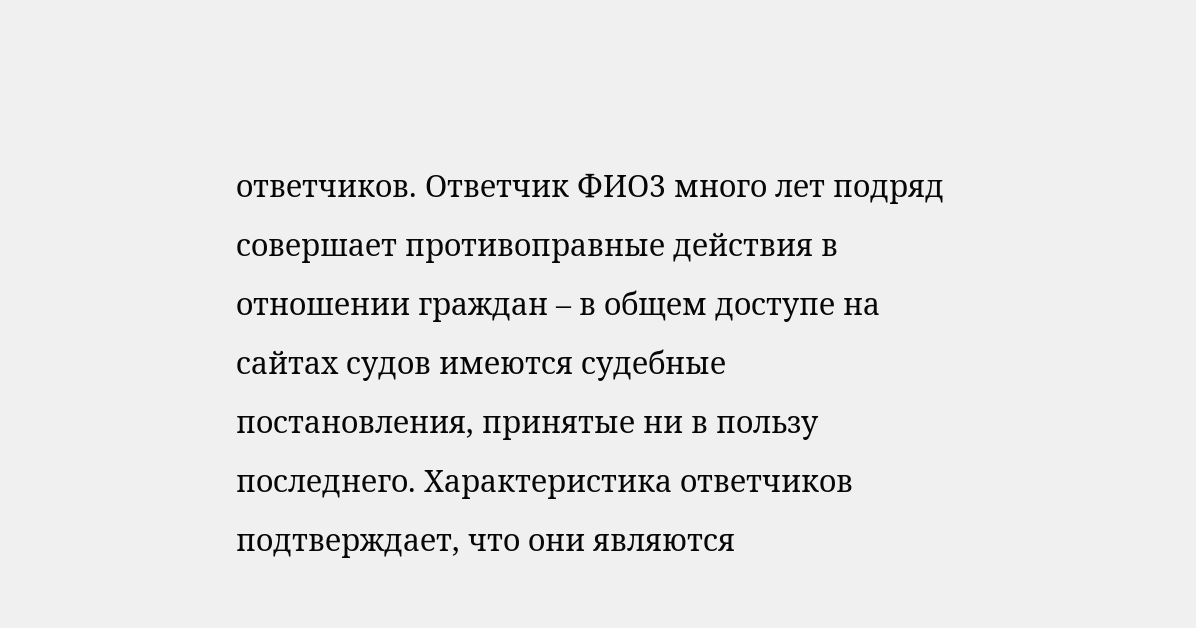ответчиков. Ответчик ФИО3 много лет подряд совершает противоправные действия в отношении граждан – в общем доступе на сайтах судов имеются судебные постановления, принятые ни в пользу последнего. Характеристика ответчиков подтверждает, что они являются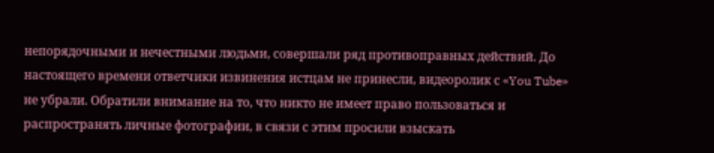непорядочными и нечестными людьми, совершали ряд противоправных действий. До настоящего времени ответчики извинения истцам не принесли, видеоролик с «You Tube» не убрали. Обратили внимание на то, что никто не имеет право пользоваться и распространять личные фотографии, в связи с этим просили взыскать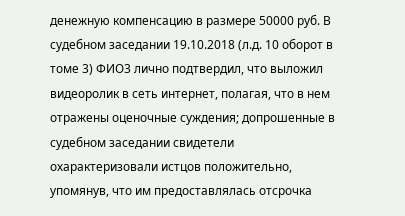денежную компенсацию в размере 50000 руб. В судебном заседании 19.10.2018 (л.д. 10 оборот в томе 3) ФИО3 лично подтвердил, что выложил видеоролик в сеть интернет, полагая, что в нем отражены оценочные суждения; допрошенные в судебном заседании свидетели охарактеризовали истцов положительно, упомянув, что им предоставлялась отсрочка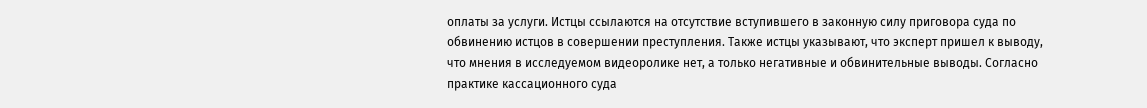оплаты за услуги. Истцы ссылаются на отсутствие вступившего в законную силу приговора суда по обвинению истцов в совершении преступления. Также истцы указывают, что эксперт пришел к выводу, что мнения в исследуемом видеоролике нет, а только негативные и обвинительные выводы. Согласно практике кассационного суда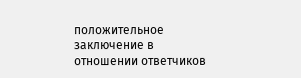положительное заключение в отношении ответчиков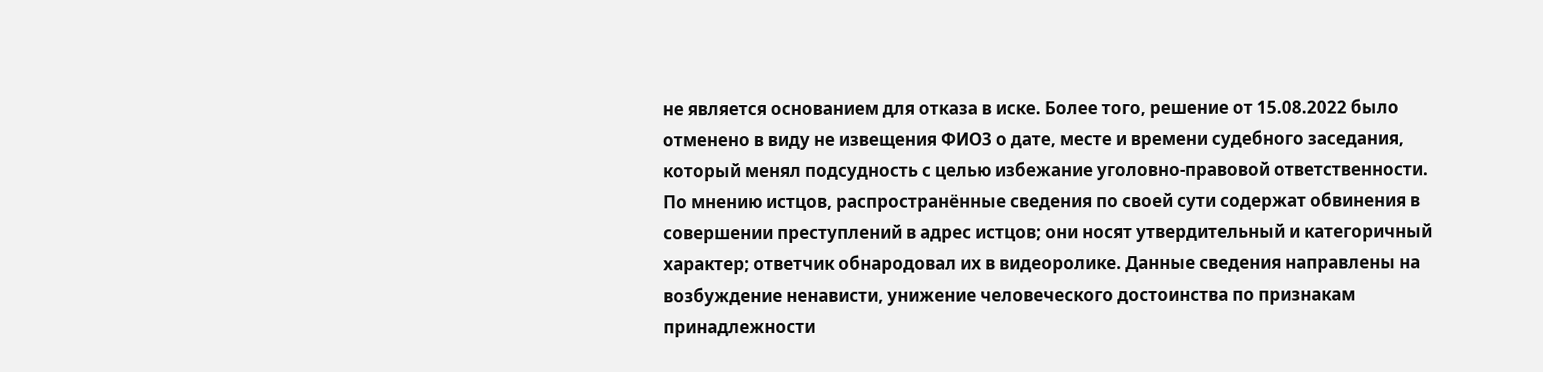не является основанием для отказа в иске. Более того, решение от 15.08.2022 было отменено в виду не извещения ФИО3 о дате, месте и времени судебного заседания, который менял подсудность с целью избежание уголовно-правовой ответственности. По мнению истцов, распространённые сведения по своей сути содержат обвинения в совершении преступлений в адрес истцов; они носят утвердительный и категоричный характер; ответчик обнародовал их в видеоролике. Данные сведения направлены на возбуждение ненависти, унижение человеческого достоинства по признакам принадлежности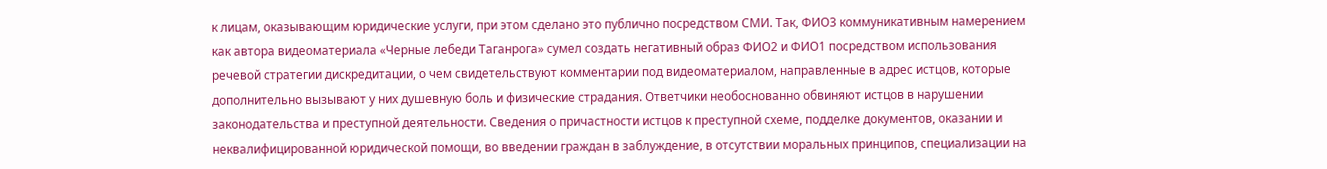к лицам, оказывающим юридические услуги, при этом сделано это публично посредством СМИ. Так, ФИО3 коммуникативным намерением как автора видеоматериала «Черные лебеди Таганрога» сумел создать негативный образ ФИО2 и ФИО1 посредством использования речевой стратегии дискредитации, о чем свидетельствуют комментарии под видеоматериалом, направленные в адрес истцов, которые дополнительно вызывают у них душевную боль и физические страдания. Ответчики необоснованно обвиняют истцов в нарушении законодательства и преступной деятельности. Сведения о причастности истцов к преступной схеме, подделке документов, оказании и неквалифицированной юридической помощи, во введении граждан в заблуждение, в отсутствии моральных принципов, специализации на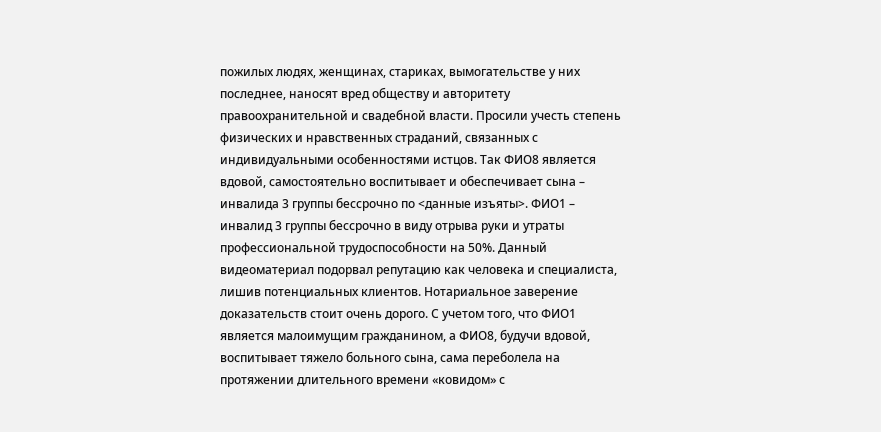пожилых людях, женщинах, стариках, вымогательстве у них последнее, наносят вред обществу и авторитету правоохранительной и свадебной власти. Просили учесть степень физических и нравственных страданий, связанных с индивидуальными особенностями истцов. Так ФИО8 является вдовой, самостоятельно воспитывает и обеспечивает сына – инвалида 3 группы бессрочно по <данные изъяты>. ФИО1 – инвалид 3 группы бессрочно в виду отрыва руки и утраты профессиональной трудоспособности на 50%. Данный видеоматериал подорвал репутацию как человека и специалиста, лишив потенциальных клиентов. Нотариальное заверение доказательств стоит очень дорого. С учетом того, что ФИО1 является малоимущим гражданином, а ФИО8, будучи вдовой, воспитывает тяжело больного сына, сама переболела на протяжении длительного времени «ковидом» с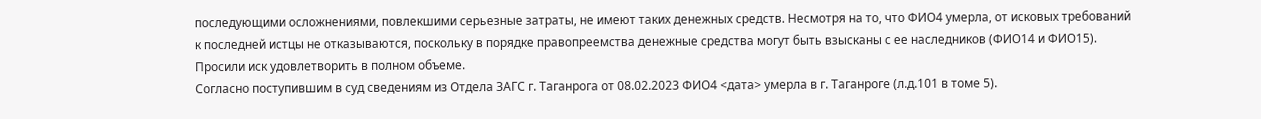последующими осложнениями, повлекшими серьезные затраты, не имеют таких денежных средств. Несмотря на то, что ФИО4 умерла, от исковых требований к последней истцы не отказываются, поскольку в порядке правопреемства денежные средства могут быть взысканы с ее наследников (ФИО14 и ФИО15). Просили иск удовлетворить в полном объеме.
Согласно поступившим в суд сведениям из Отдела ЗАГС г. Таганрога от 08.02.2023 ФИО4 <дата> умерла в г. Таганроге (л.д.101 в томе 5).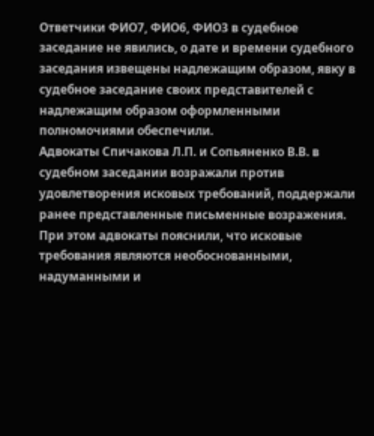Ответчики ФИО7, ФИО6, ФИО3 в судебное заседание не явились, о дате и времени судебного заседания извещены надлежащим образом, явку в судебное заседание своих представителей с надлежащим образом оформленными полномочиями обеспечили.
Адвокаты Спичакова Л.П. и Сопьяненко В.В. в судебном заседании возражали против удовлетворения исковых требований, поддержали ранее представленные письменные возражения. При этом адвокаты пояснили, что исковые требования являются необоснованными, надуманными и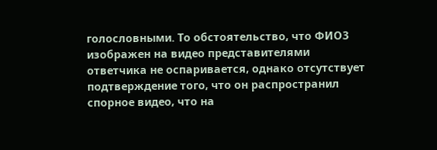голословными. То обстоятельство, что ФИО3 изображен на видео представителями ответчика не оспаривается, однако отсутствует подтверждение того, что он распространил спорное видео, что на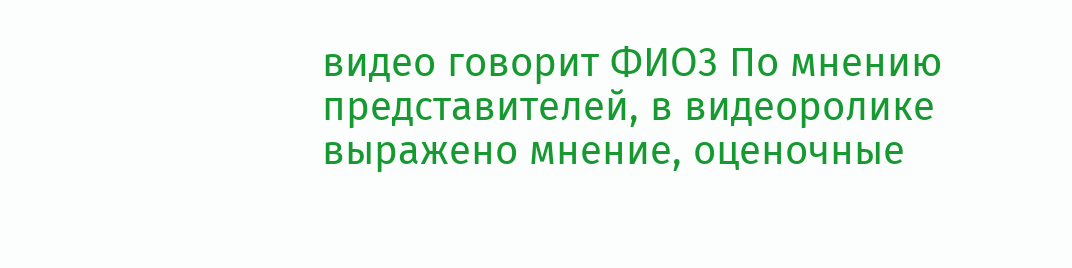видео говорит ФИО3 По мнению представителей, в видеоролике выражено мнение, оценочные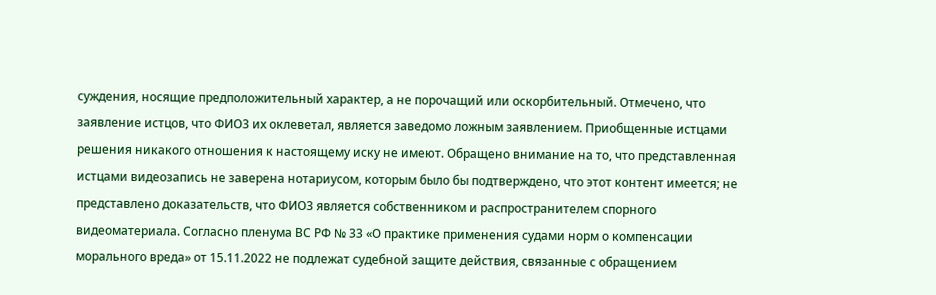суждения, носящие предположительный характер, а не порочащий или оскорбительный. Отмечено, что заявление истцов, что ФИО3 их оклеветал, является заведомо ложным заявлением. Приобщенные истцами решения никакого отношения к настоящему иску не имеют. Обращено внимание на то, что представленная истцами видеозапись не заверена нотариусом, которым было бы подтверждено, что этот контент имеется; не представлено доказательств, что ФИО3 является собственником и распространителем спорного видеоматериала. Согласно пленума ВС РФ № 33 «О практике применения судами норм о компенсации морального вреда» от 15.11.2022 не подлежат судебной защите действия, связанные с обращением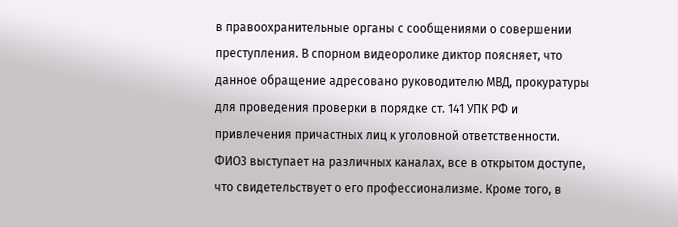в правоохранительные органы с сообщениями о совершении преступления. В спорном видеоролике диктор поясняет, что данное обращение адресовано руководителю МВД, прокуратуры для проведения проверки в порядке ст. 141 УПК РФ и привлечения причастных лиц к уголовной ответственности. ФИО3 выступает на различных каналах, все в открытом доступе, что свидетельствует о его профессионализме. Кроме того, в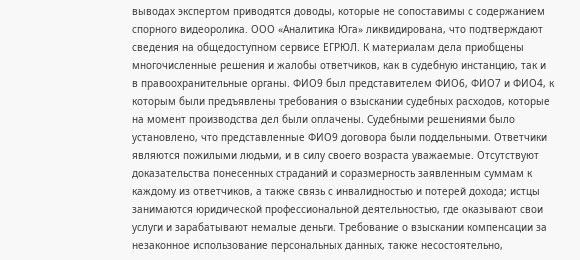выводах экспертом приводятся доводы, которые не сопоставимы с содержанием спорного видеоролика. ООО «Аналитика Юга» ликвидирована, что подтверждают сведения на общедоступном сервисе ЕГРЮЛ. К материалам дела приобщены многочисленные решения и жалобы ответчиков, как в судебную инстанцию, так и в правоохранительные органы. ФИО9 был представителем ФИО6, ФИО7 и ФИО4, к которым были предъявлены требования о взыскании судебных расходов, которые на момент производства дел были оплачены. Судебными решениями было установлено, что представленные ФИО9 договора были поддельными. Ответчики являются пожилыми людьми, и в силу своего возраста уважаемые. Отсутствуют доказательства понесенных страданий и соразмерность заявленным суммам к каждому из ответчиков, а также связь с инвалидностью и потерей дохода; истцы занимаются юридической профессиональной деятельностью, где оказывают свои услуги и зарабатывают немалые деньги. Требование о взыскании компенсации за незаконное использование персональных данных, также несостоятельно,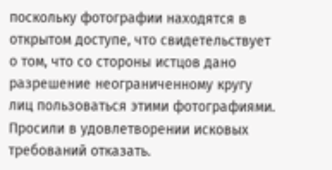поскольку фотографии находятся в открытом доступе, что свидетельствует о том, что со стороны истцов дано разрешение неограниченному кругу лиц пользоваться этими фотографиями. Просили в удовлетворении исковых требований отказать.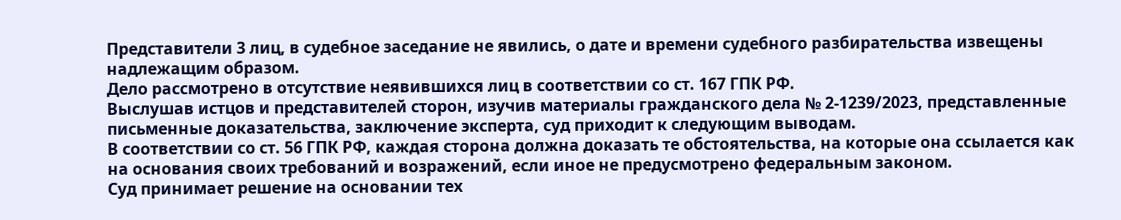Представители 3 лиц, в судебное заседание не явились, о дате и времени судебного разбирательства извещены надлежащим образом.
Дело рассмотрено в отсутствие неявившихся лиц в соответствии со ст. 167 ГПК РФ.
Выслушав истцов и представителей сторон, изучив материалы гражданского дела № 2-1239/2023, представленные письменные доказательства, заключение эксперта, суд приходит к следующим выводам.
В соответствии со ст. 56 ГПК РФ, каждая сторона должна доказать те обстоятельства, на которые она ссылается как на основания своих требований и возражений, если иное не предусмотрено федеральным законом.
Суд принимает решение на основании тех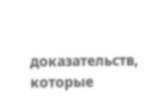доказательств, которые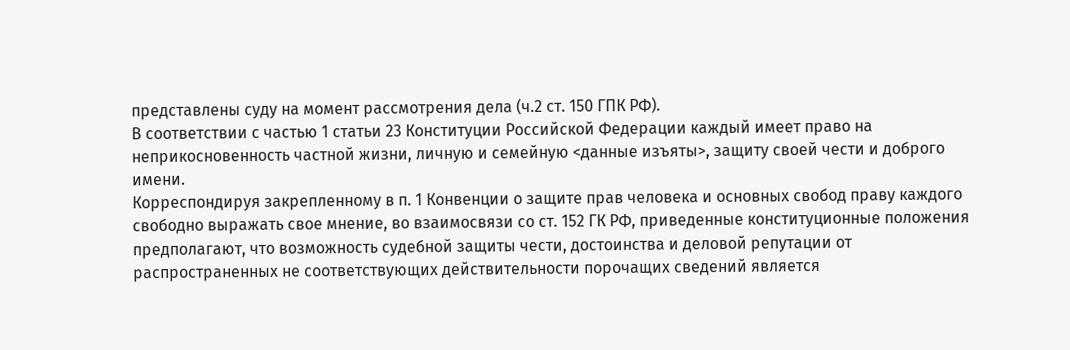представлены суду на момент рассмотрения дела (ч.2 ст. 150 ГПК РФ).
В соответствии с частью 1 статьи 23 Конституции Российской Федерации каждый имеет право на неприкосновенность частной жизни, личную и семейную <данные изъяты>, защиту своей чести и доброго имени.
Корреспондируя закрепленному в п. 1 Конвенции о защите прав человека и основных свобод праву каждого свободно выражать свое мнение, во взаимосвязи со ст. 152 ГК РФ, приведенные конституционные положения предполагают, что возможность судебной защиты чести, достоинства и деловой репутации от распространенных не соответствующих действительности порочащих сведений является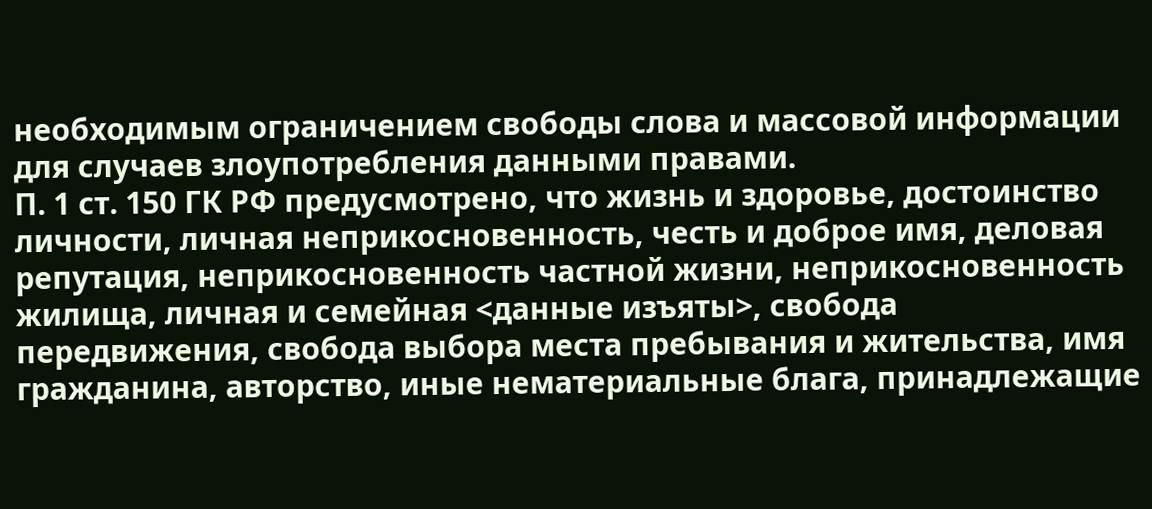необходимым ограничением свободы слова и массовой информации для случаев злоупотребления данными правами.
П. 1 ст. 150 ГК РФ предусмотрено, что жизнь и здоровье, достоинство личности, личная неприкосновенность, честь и доброе имя, деловая репутация, неприкосновенность частной жизни, неприкосновенность жилища, личная и семейная <данные изъяты>, свобода передвижения, свобода выбора места пребывания и жительства, имя гражданина, авторство, иные нематериальные блага, принадлежащие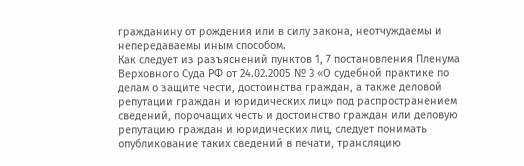гражданину от рождения или в силу закона, неотчуждаемы и непередаваемы иным способом.
Как следует из разъяснений пунктов 1, 7 постановления Пленума Верховного Суда РФ от 24.02.2005 № 3 «О судебной практике по делам о защите чести, достоинства граждан, а также деловой репутации граждан и юридических лиц» под распространением сведений, порочащих честь и достоинство граждан или деловую репутацию граждан и юридических лиц, следует понимать опубликование таких сведений в печати, трансляцию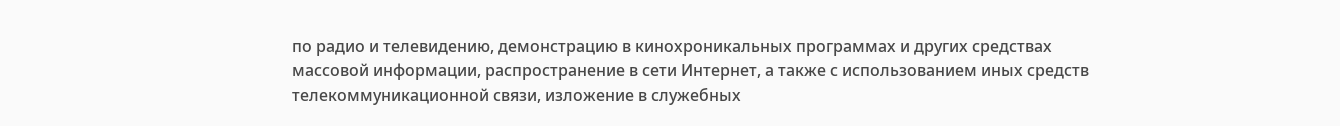по радио и телевидению, демонстрацию в кинохроникальных программах и других средствах массовой информации, распространение в сети Интернет, а также с использованием иных средств телекоммуникационной связи, изложение в служебных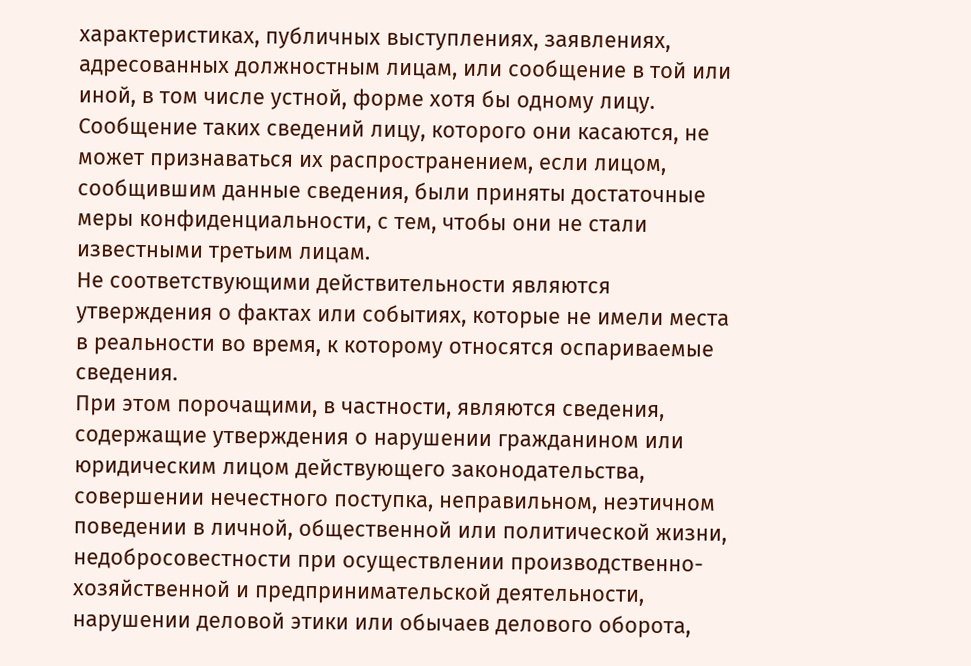характеристиках, публичных выступлениях, заявлениях, адресованных должностным лицам, или сообщение в той или иной, в том числе устной, форме хотя бы одному лицу. Сообщение таких сведений лицу, которого они касаются, не может признаваться их распространением, если лицом, сообщившим данные сведения, были приняты достаточные меры конфиденциальности, с тем, чтобы они не стали известными третьим лицам.
Не соответствующими действительности являются утверждения о фактах или событиях, которые не имели места в реальности во время, к которому относятся оспариваемые сведения.
При этом порочащими, в частности, являются сведения, содержащие утверждения о нарушении гражданином или юридическим лицом действующего законодательства, совершении нечестного поступка, неправильном, неэтичном поведении в личной, общественной или политической жизни, недобросовестности при осуществлении производственно-хозяйственной и предпринимательской деятельности, нарушении деловой этики или обычаев делового оборота,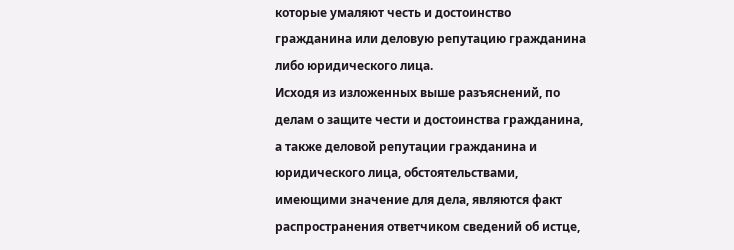которые умаляют честь и достоинство гражданина или деловую репутацию гражданина либо юридического лица.
Исходя из изложенных выше разъяснений, по делам о защите чести и достоинства гражданина, а также деловой репутации гражданина и юридического лица, обстоятельствами, имеющими значение для дела, являются факт распространения ответчиком сведений об истце,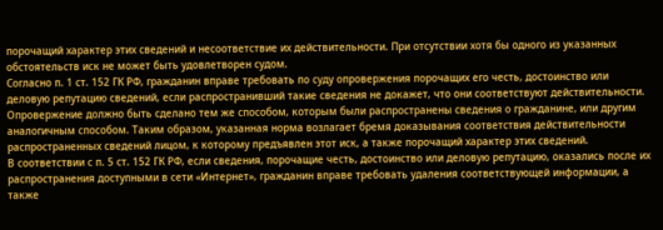порочащий характер этих сведений и несоответствие их действительности. При отсутствии хотя бы одного из указанных обстоятельств иск не может быть удовлетворен судом.
Согласно п. 1 ст. 152 ГК РФ, гражданин вправе требовать по суду опровержения порочащих его честь, достоинство или деловую репутацию сведений, если распространивший такие сведения не докажет, что они соответствуют действительности. Опровержение должно быть сделано тем же способом, которым были распространены сведения о гражданине, или другим аналогичным способом. Таким образом, указанная норма возлагает бремя доказывания соответствия действительности распространенных сведений лицом, к которому предъявлен этот иск, а также порочащий характер этих сведений.
В соответствии с п. 5 ст. 152 ГК РФ, если сведения, порочащие честь, достоинство или деловую репутацию, оказались после их распространения доступными в сети «Интернет», гражданин вправе требовать удаления соответствующей информации, а также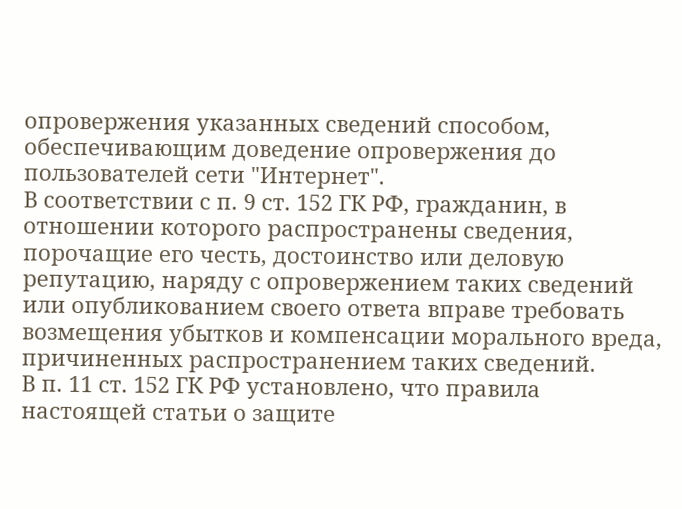опровержения указанных сведений способом, обеспечивающим доведение опровержения до пользователей сети "Интернет".
В соответствии с п. 9 ст. 152 ГК РФ, гражданин, в отношении которого распространены сведения, порочащие его честь, достоинство или деловую репутацию, наряду с опровержением таких сведений или опубликованием своего ответа вправе требовать возмещения убытков и компенсации морального вреда, причиненных распространением таких сведений.
В п. 11 ст. 152 ГК РФ установлено, что правила настоящей статьи о защите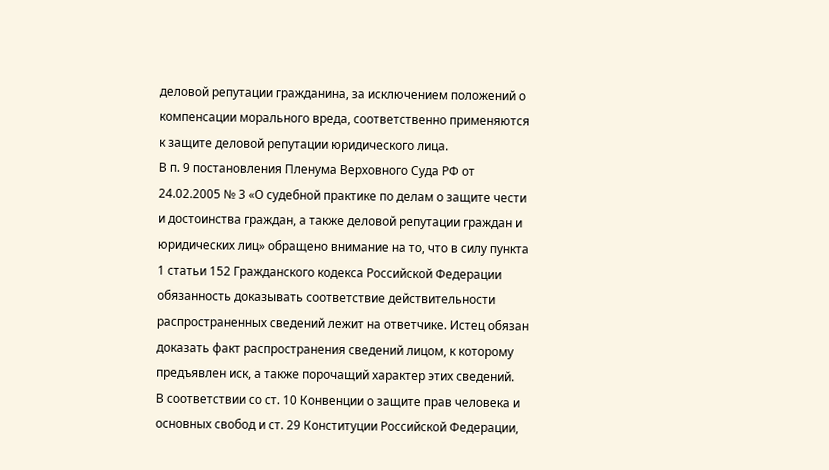деловой репутации гражданина, за исключением положений о компенсации морального вреда, соответственно применяются к защите деловой репутации юридического лица.
В п. 9 постановления Пленума Верховного Суда РФ от 24.02.2005 № 3 «О судебной практике по делам о защите чести и достоинства граждан, а также деловой репутации граждан и юридических лиц» обращено внимание на то, что в силу пункта 1 статьи 152 Гражданского кодекса Российской Федерации обязанность доказывать соответствие действительности распространенных сведений лежит на ответчике. Истец обязан доказать факт распространения сведений лицом, к которому предъявлен иск, а также порочащий характер этих сведений.
В соответствии со ст. 10 Конвенции о защите прав человека и основных свобод и ст. 29 Конституции Российской Федерации,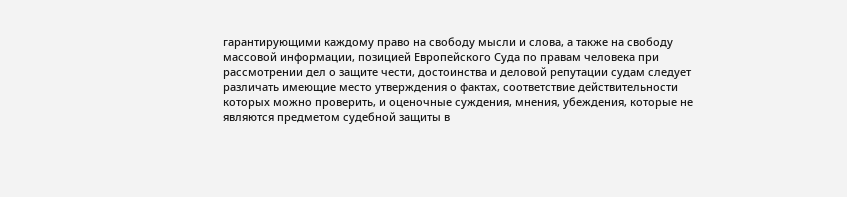гарантирующими каждому право на свободу мысли и слова, а также на свободу массовой информации, позицией Европейского Суда по правам человека при рассмотрении дел о защите чести, достоинства и деловой репутации судам следует различать имеющие место утверждения о фактах, соответствие действительности которых можно проверить, и оценочные суждения, мнения, убеждения, которые не являются предметом судебной защиты в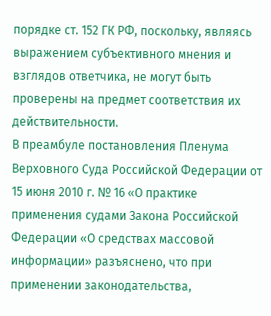порядке ст. 152 ГК РФ, поскольку, являясь выражением субъективного мнения и взглядов ответчика, не могут быть проверены на предмет соответствия их действительности.
В преамбуле постановления Пленума Верховного Суда Российской Федерации от 15 июня 2010 г. № 16 «О практике применения судами Закона Российской Федерации «О средствах массовой информации» разъяснено, что при применении законодательства,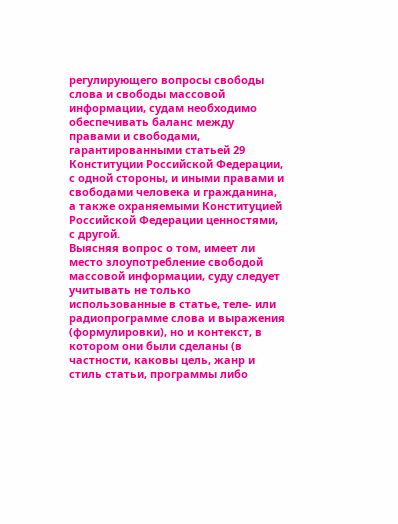регулирующего вопросы свободы слова и свободы массовой информации, судам необходимо обеспечивать баланс между правами и свободами, гарантированными статьей 29 Конституции Российской Федерации, с одной стороны, и иными правами и свободами человека и гражданина, а также охраняемыми Конституцией Российской Федерации ценностями, с другой.
Выясняя вопрос о том, имеет ли место злоупотребление свободой массовой информации, суду следует учитывать не только использованные в статье, теле- или радиопрограмме слова и выражения (формулировки), но и контекст, в котором они были сделаны (в частности, каковы цель, жанр и стиль статьи, программы либо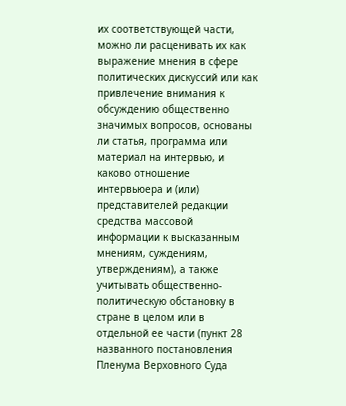их соответствующей части, можно ли расценивать их как выражение мнения в сфере политических дискуссий или как привлечение внимания к обсуждению общественно значимых вопросов, основаны ли статья, программа или материал на интервью, и каково отношение интервьюера и (или) представителей редакции средства массовой информации к высказанным мнениям, суждениям, утверждениям), а также учитывать общественно-политическую обстановку в стране в целом или в отдельной ее части (пункт 28 названного постановления Пленума Верховного Суда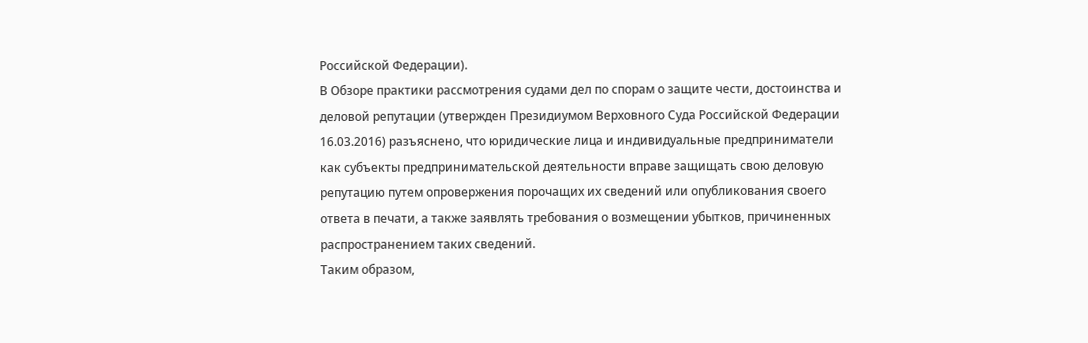Российской Федерации).
В Обзоре практики рассмотрения судами дел по спорам о защите чести, достоинства и деловой репутации (утвержден Президиумом Верховного Суда Российской Федерации 16.03.2016) разъяснено, что юридические лица и индивидуальные предприниматели как субъекты предпринимательской деятельности вправе защищать свою деловую репутацию путем опровержения порочащих их сведений или опубликования своего ответа в печати, а также заявлять требования о возмещении убытков, причиненных распространением таких сведений.
Таким образом,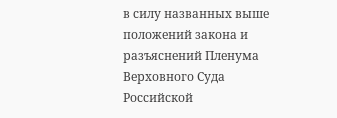в силу названных выше положений закона и разъяснений Пленума Верховного Суда Российской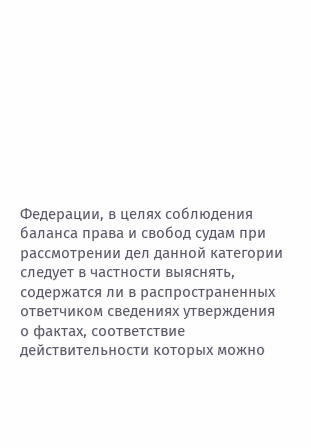Федерации, в целях соблюдения баланса права и свобод судам при рассмотрении дел данной категории следует в частности выяснять, содержатся ли в распространенных ответчиком сведениях утверждения о фактах, соответствие действительности которых можно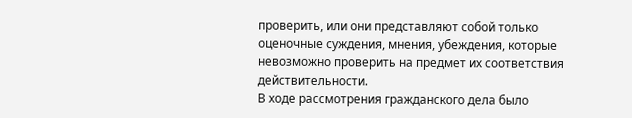проверить, или они представляют собой только оценочные суждения, мнения, убеждения, которые невозможно проверить на предмет их соответствия действительности.
В ходе рассмотрения гражданского дела было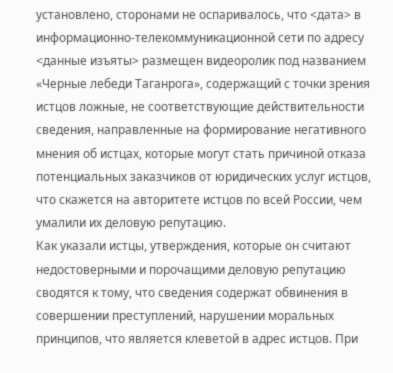установлено, сторонами не оспаривалось, что <дата> в информационно-телекоммуникационной сети по адресу <данные изъяты> размещен видеоролик под названием «Черные лебеди Таганрога», содержащий с точки зрения истцов ложные, не соответствующие действительности сведения, направленные на формирование негативного мнения об истцах, которые могут стать причиной отказа потенциальных заказчиков от юридических услуг истцов, что скажется на авторитете истцов по всей России, чем умалили их деловую репутацию.
Как указали истцы, утверждения, которые он считают недостоверными и порочащими деловую репутацию сводятся к тому, что сведения содержат обвинения в совершении преступлений, нарушении моральных принципов, что является клеветой в адрес истцов. При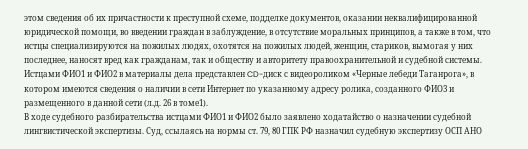этом сведения об их причастности к преступной схеме, подделке документов, оказании неквалифицированной юридической помощи, во введении граждан в заблуждение, в отсутствие моральных принципов, а также в том, что истцы специализируются на пожилых людях, охотятся на пожилых людей, женщин, стариков, вымогая у них последнее, наносят вред как гражданам, так и обществу и авторитету правоохранительной и судебной системы.
Истцами ФИО1 и ФИО2 в материалы дела представлен CD-диск с видеороликом «Черные лебеди Таганрога», в котором имеются сведения о наличии в сети Интернет по указанному адресу ролика, созданного ФИО3 и размещенного в данной сети (л.д. 26 в томе1).
В ходе судебного разбирательства истцами ФИО1 и ФИО2 было заявлено ходатайство о назначении судебной лингвистической экспертизы. Суд, ссылаясь на нормы ст. 79, 80 ГПК РФ назначил судебную экспертизу ОСП АНО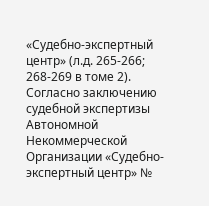«Судебно-экспертный центр» (л.д. 265-266; 268-269 в томе 2).
Согласно заключению судебной экспертизы Автономной Некоммерческой Организации «Судебно-экспертный центр» №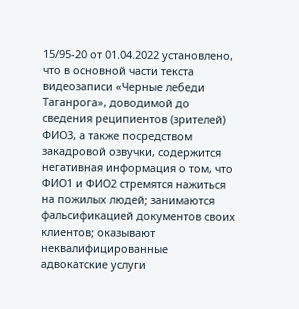15/95-20 от 01.04.2022 установлено, что в основной части текста видеозаписи «Черные лебеди Таганрога», доводимой до сведения реципиентов (зрителей) ФИО3, а также посредством закадровой озвучки, содержится негативная информация о том, что ФИО1 и ФИО2 стремятся нажиться на пожилых людей; занимаются фальсификацией документов своих клиентов; оказывают неквалифицированные адвокатские услуги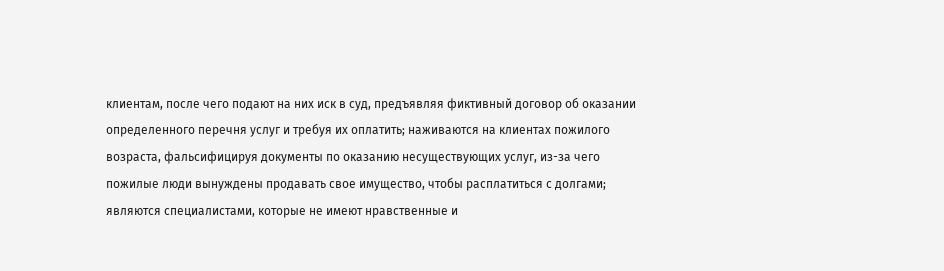клиентам, после чего подают на них иск в суд, предъявляя фиктивный договор об оказании определенного перечня услуг и требуя их оплатить; наживаются на клиентах пожилого возраста, фальсифицируя документы по оказанию несуществующих услуг, из-за чего пожилые люди вынуждены продавать свое имущество, чтобы расплатиться с долгами; являются специалистами, которые не имеют нравственные и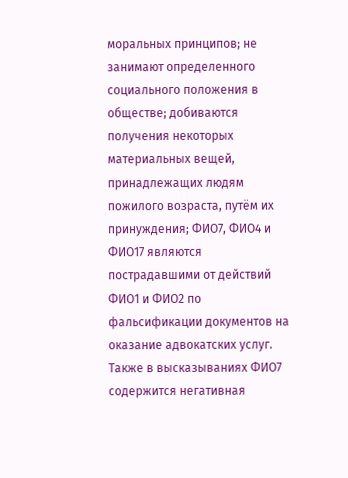моральных принципов; не занимают определенного социального положения в обществе; добиваются получения некоторых материальных вещей, принадлежащих людям пожилого возраста, путём их принуждения; ФИО7, ФИО4 и ФИО17 являются пострадавшими от действий ФИО1 и ФИО2 по фальсификации документов на оказание адвокатских услуг.
Также в высказываниях ФИО7 содержится негативная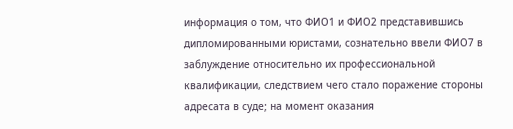информация о том, что ФИО1 и ФИО2 представившись дипломированными юристами, сознательно ввели ФИО7 в заблуждение относительно их профессиональной квалификации, следствием чего стало поражение стороны адресата в суде; на момент оказания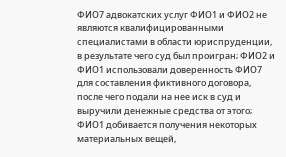ФИО7 адвокатских услуг ФИО1 и ФИО2 не являются квалифицированными специалистами в области юриспруденции, в результате чего суд был проигран; ФИО2 и ФИО1 использовали доверенность ФИО7 для составления фиктивного договора, после чего подали на нее иск в суд и выручили денежные средства от этого; ФИО1 добивается получения некоторых материальных вещей,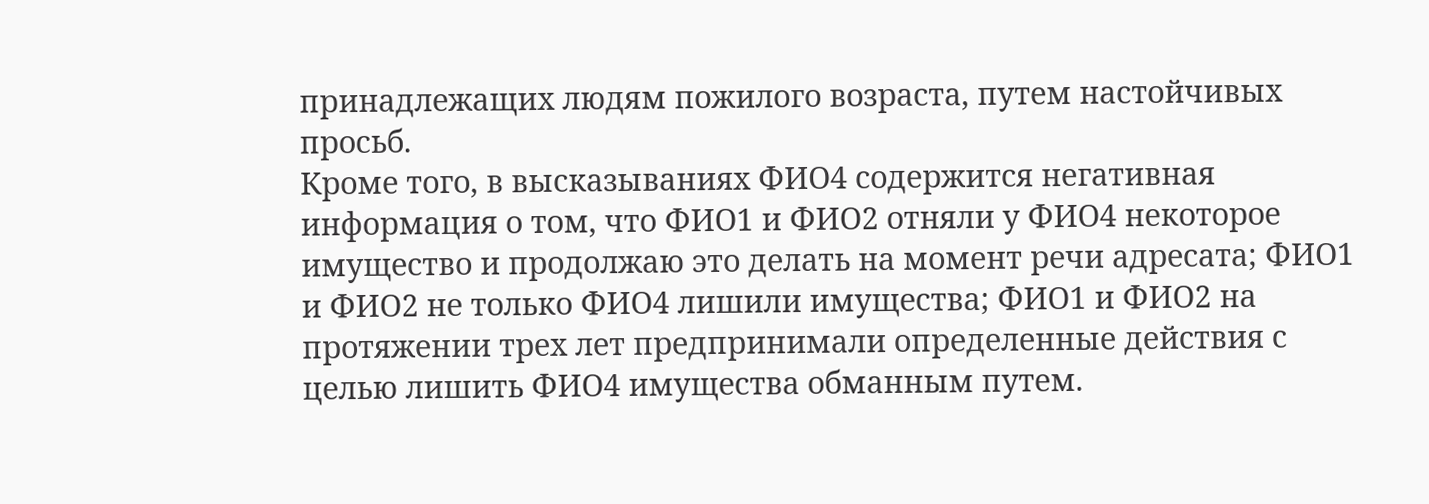принадлежащих людям пожилого возраста, путем настойчивых просьб.
Кроме того, в высказываниях ФИО4 содержится негативная информация о том, что ФИО1 и ФИО2 отняли у ФИО4 некоторое имущество и продолжаю это делать на момент речи адресата; ФИО1 и ФИО2 не только ФИО4 лишили имущества; ФИО1 и ФИО2 на протяжении трех лет предпринимали определенные действия с целью лишить ФИО4 имущества обманным путем.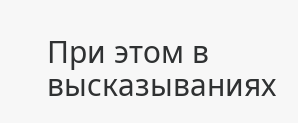При этом в высказываниях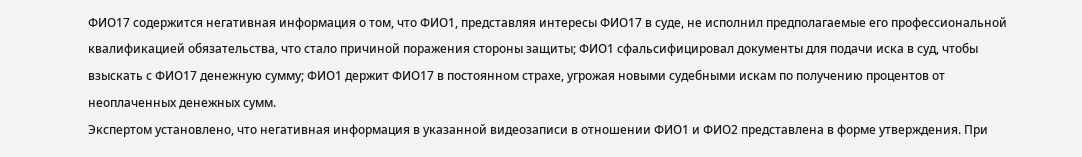ФИО17 содержится негативная информация о том, что ФИО1, представляя интересы ФИО17 в суде, не исполнил предполагаемые его профессиональной квалификацией обязательства, что стало причиной поражения стороны защиты; ФИО1 сфальсифицировал документы для подачи иска в суд, чтобы взыскать с ФИО17 денежную сумму; ФИО1 держит ФИО17 в постоянном страхе, угрожая новыми судебными искам по получению процентов от неоплаченных денежных сумм.
Экспертом установлено, что негативная информация в указанной видеозаписи в отношении ФИО1 и ФИО2 представлена в форме утверждения. При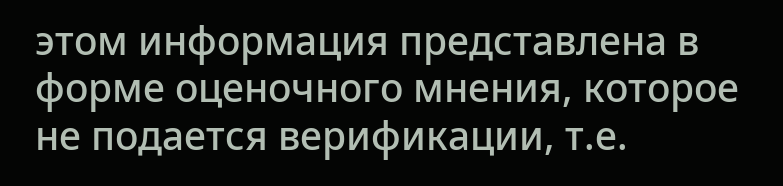этом информация представлена в форме оценочного мнения, которое не подается верификации, т.е.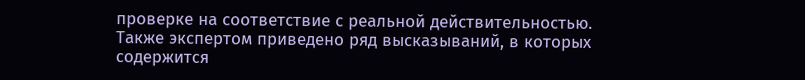проверке на соответствие с реальной действительностью. Также экспертом приведено ряд высказываний, в которых содержится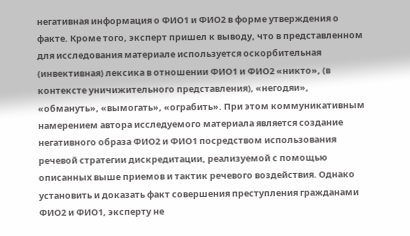негативная информация о ФИО1 и ФИО2 в форме утверждения о факте. Кроме того, эксперт пришел к выводу, что в представленном для исследования материале используется оскорбительная (инвективная) лексика в отношении ФИО1 и ФИО2 «никто», (в контексте уничижительного представления), «негодяи», «обмануть», «вымогать», «ограбить». При этом коммуникативным намерением автора исследуемого материала является создание негативного образа ФИО2 и ФИО1 посредством использования речевой стратегии дискредитации, реализуемой с помощью описанных выше приемов и тактик речевого воздействия. Однако установить и доказать факт совершения преступления гражданами ФИО2 и ФИО1, эксперту не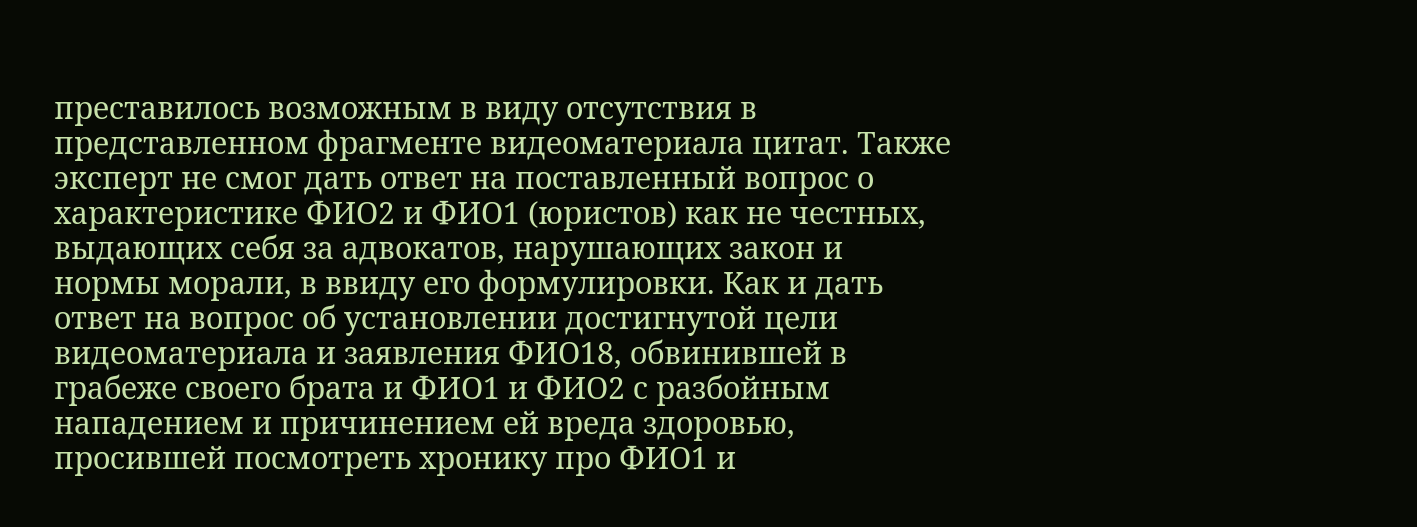преставилось возможным в виду отсутствия в представленном фрагменте видеоматериала цитат. Также эксперт не смог дать ответ на поставленный вопрос о характеристике ФИО2 и ФИО1 (юристов) как не честных, выдающих себя за адвокатов, нарушающих закон и нормы морали, в ввиду его формулировки. Как и дать ответ на вопрос об установлении достигнутой цели видеоматериала и заявления ФИО18, обвинившей в грабеже своего брата и ФИО1 и ФИО2 с разбойным нападением и причинением ей вреда здоровью, просившей посмотреть хронику про ФИО1 и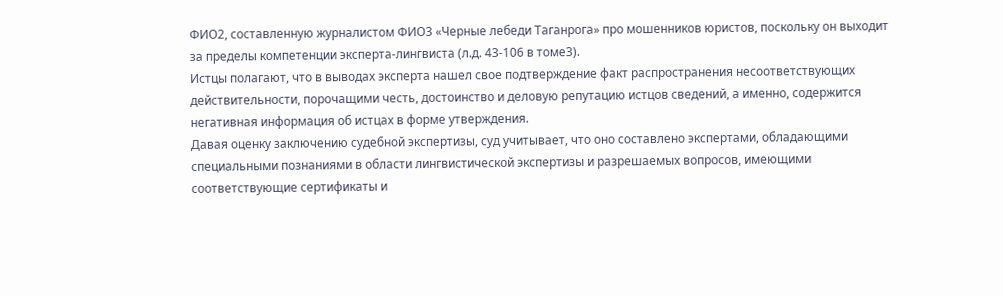ФИО2, составленную журналистом ФИО3 «Черные лебеди Таганрога» про мошенников юристов, поскольку он выходит за пределы компетенции эксперта-лингвиста (л.д. 43-106 в томе3).
Истцы полагают, что в выводах эксперта нашел свое подтверждение факт распространения несоответствующих действительности, порочащими честь, достоинство и деловую репутацию истцов сведений, а именно, содержится негативная информация об истцах в форме утверждения.
Давая оценку заключению судебной экспертизы, суд учитывает, что оно составлено экспертами, обладающими специальными познаниями в области лингвистической экспертизы и разрешаемых вопросов, имеющими соответствующие сертификаты и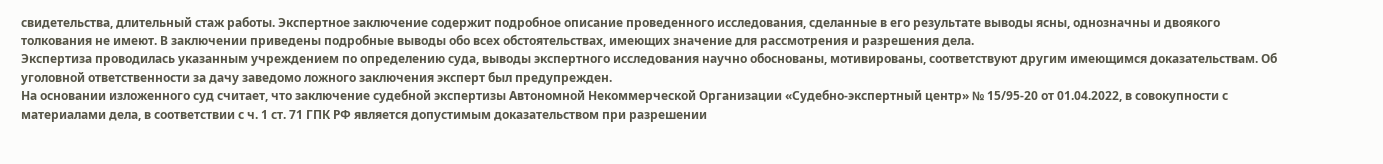свидетельства, длительный стаж работы. Экспертное заключение содержит подробное описание проведенного исследования, сделанные в его результате выводы ясны, однозначны и двоякого толкования не имеют. В заключении приведены подробные выводы обо всех обстоятельствах, имеющих значение для рассмотрения и разрешения дела.
Экспертиза проводилась указанным учреждением по определению суда, выводы экспертного исследования научно обоснованы, мотивированы, соответствуют другим имеющимся доказательствам. Об уголовной ответственности за дачу заведомо ложного заключения эксперт был предупрежден.
На основании изложенного суд считает, что заключение судебной экспертизы Автономной Некоммерческой Организации «Судебно-экспертный центр» № 15/95-20 от 01.04.2022, в совокупности с материалами дела, в соответствии с ч. 1 ст. 71 ГПК РФ является допустимым доказательством при разрешении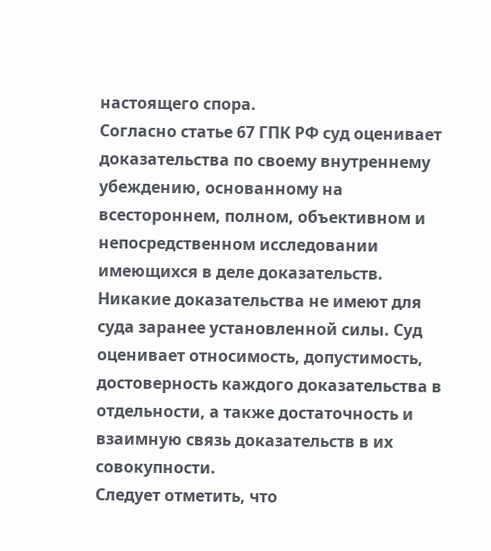настоящего спора.
Согласно статье 67 ГПК РФ суд оценивает доказательства по своему внутреннему убеждению, основанному на всестороннем, полном, объективном и непосредственном исследовании имеющихся в деле доказательств. Никакие доказательства не имеют для суда заранее установленной силы. Суд оценивает относимость, допустимость, достоверность каждого доказательства в отдельности, а также достаточность и взаимную связь доказательств в их совокупности.
Следует отметить, что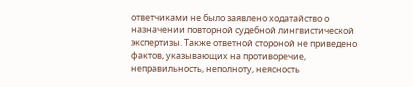ответчиками не было заявлено ходатайство о назначении повторной судебной лингвистической экспертизы. Также ответной стороной не приведено фактов, указывающих на противоречие, неправильность, неполноту, неясность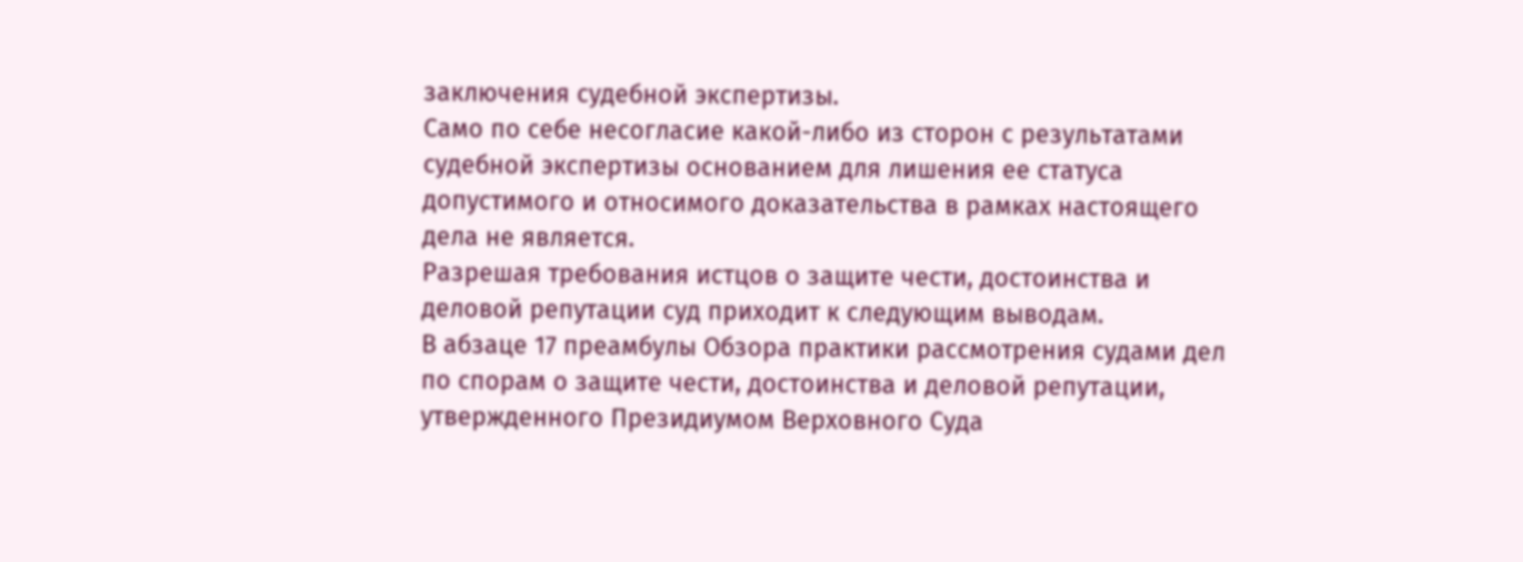заключения судебной экспертизы.
Само по себе несогласие какой-либо из сторон с результатами судебной экспертизы основанием для лишения ее статуса допустимого и относимого доказательства в рамках настоящего дела не является.
Разрешая требования истцов о защите чести, достоинства и деловой репутации суд приходит к следующим выводам.
В абзаце 17 преамбулы Обзора практики рассмотрения судами дел по спорам о защите чести, достоинства и деловой репутации, утвержденного Президиумом Верховного Суда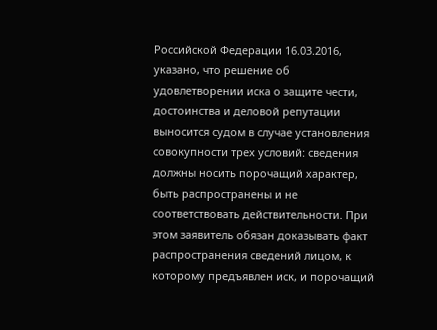Российской Федерации 16.03.2016, указано, что решение об удовлетворении иска о защите чести, достоинства и деловой репутации выносится судом в случае установления совокупности трех условий: сведения должны носить порочащий характер, быть распространены и не соответствовать действительности. При этом заявитель обязан доказывать факт распространения сведений лицом, к которому предъявлен иск, и порочащий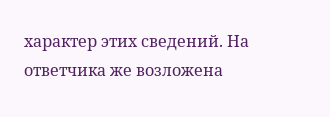характер этих сведений. На ответчика же возложена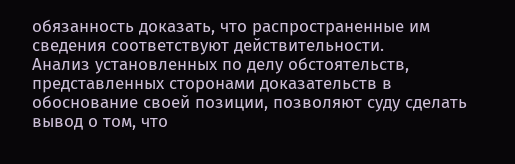обязанность доказать, что распространенные им сведения соответствуют действительности.
Анализ установленных по делу обстоятельств, представленных сторонами доказательств в обоснование своей позиции, позволяют суду сделать вывод о том, что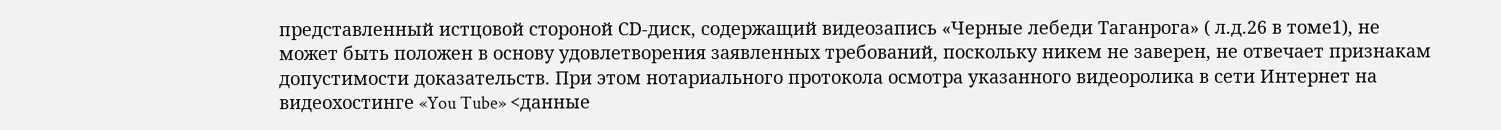представленный истцовой стороной СD-диск, содержащий видеозапись «Черные лебеди Таганрога» ( л.д.26 в томе1), не может быть положен в основу удовлетворения заявленных требований, поскольку никем не заверен, не отвечает признакам допустимости доказательств. При этом нотариального протокола осмотра указанного видеоролика в сети Интернет на видеохостинге «You Tube» <данные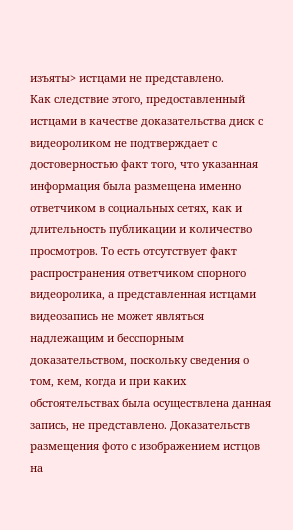изъяты> истцами не представлено.
Как следствие этого, предоставленный истцами в качестве доказательства диск с видеороликом не подтверждает с достоверностью факт того, что указанная информация была размещена именно ответчиком в социальных сетях, как и длительность публикации и количество просмотров. То есть отсутствует факт распространения ответчиком спорного видеоролика, а представленная истцами видеозапись не может являться надлежащим и бесспорным доказательством, поскольку сведения о том, кем, когда и при каких обстоятельствах была осуществлена данная запись, не представлено. Доказательств размещения фото с изображением истцов на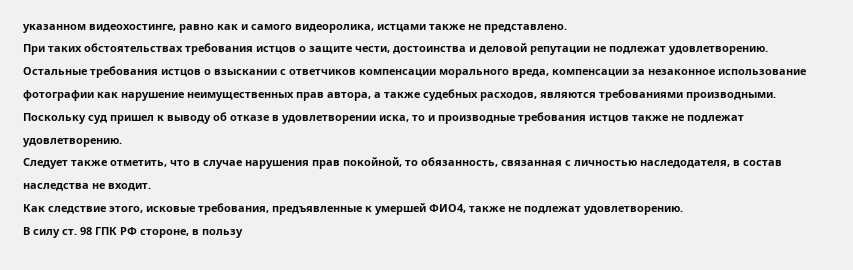указанном видеохостинге, равно как и самого видеоролика, истцами также не представлено.
При таких обстоятельствах требования истцов о защите чести, достоинства и деловой репутации не подлежат удовлетворению.
Остальные требования истцов о взыскании с ответчиков компенсации морального вреда, компенсации за незаконное использование фотографии как нарушение неимущественных прав автора, а также судебных расходов, являются требованиями производными.
Поскольку суд пришел к выводу об отказе в удовлетворении иска, то и производные требования истцов также не подлежат удовлетворению.
Следует также отметить, что в случае нарушения прав покойной, то обязанность, связанная с личностью наследодателя, в состав наследства не входит.
Как следствие этого, исковые требования, предъявленные к умершей ФИО4, также не подлежат удовлетворению.
В силу ст. 98 ГПК РФ стороне, в пользу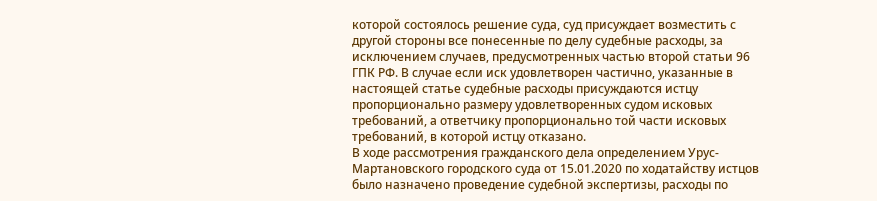которой состоялось решение суда, суд присуждает возместить с другой стороны все понесенные по делу судебные расходы, за исключением случаев, предусмотренных частью второй статьи 96 ГПК РФ. В случае если иск удовлетворен частично, указанные в настоящей статье судебные расходы присуждаются истцу пропорционально размеру удовлетворенных судом исковых требований, а ответчику пропорционально той части исковых требований, в которой истцу отказано.
В ходе рассмотрения гражданского дела определением Урус-Мартановского городского суда от 15.01.2020 по ходатайству истцов было назначено проведение судебной экспертизы, расходы по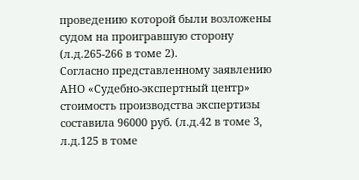проведению которой были возложены судом на проигравшую сторону (л.д.265-266 в томе 2).
Согласно представленному заявлению АНО «Судебно-экспертный центр» стоимость производства экспертизы составила 96000 руб. (л.д.42 в томе 3, л.д.125 в томе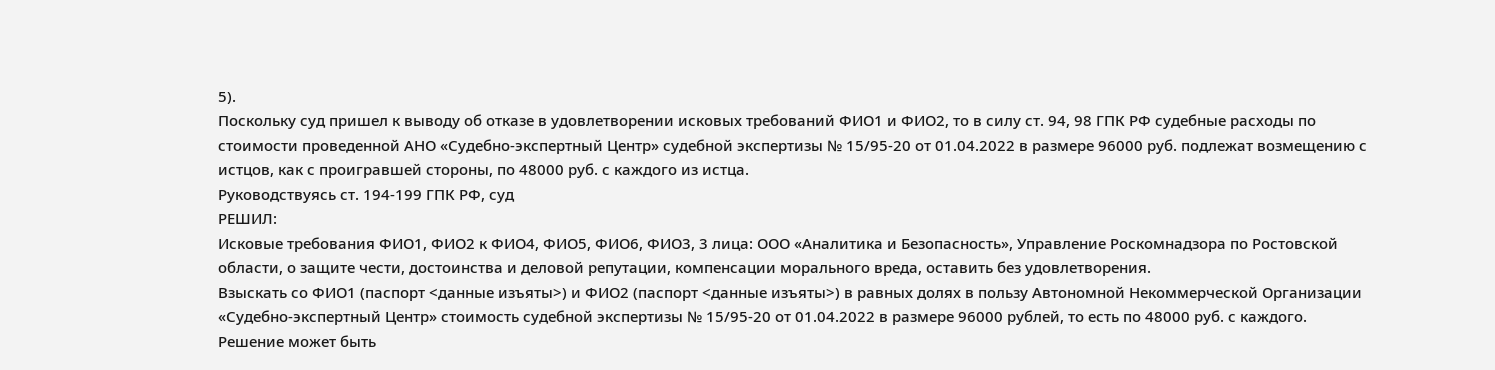5).
Поскольку суд пришел к выводу об отказе в удовлетворении исковых требований ФИО1 и ФИО2, то в силу ст. 94, 98 ГПК РФ судебные расходы по стоимости проведенной АНО «Судебно-экспертный Центр» судебной экспертизы № 15/95-20 от 01.04.2022 в размере 96000 руб. подлежат возмещению с истцов, как с проигравшей стороны, по 48000 руб. с каждого из истца.
Руководствуясь ст. 194-199 ГПК РФ, суд
РЕШИЛ:
Исковые требования ФИО1, ФИО2 к ФИО4, ФИО5, ФИО6, ФИО3, 3 лица: ООО «Аналитика и Безопасность», Управление Роскомнадзора по Ростовской области, о защите чести, достоинства и деловой репутации, компенсации морального вреда, оставить без удовлетворения.
Взыскать со ФИО1 (паспорт <данные изъяты>) и ФИО2 (паспорт <данные изъяты>) в равных долях в пользу Автономной Некоммерческой Организации «Судебно-экспертный Центр» стоимость судебной экспертизы № 15/95-20 от 01.04.2022 в размере 96000 рублей, то есть по 48000 руб. с каждого.
Решение может быть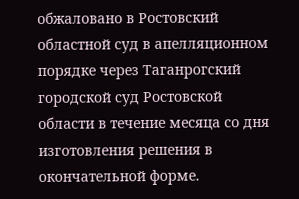обжаловано в Ростовский областной суд в апелляционном порядке через Таганрогский городской суд Ростовской области в течение месяца со дня изготовления решения в окончательной форме.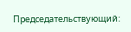Председательствующий: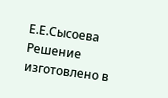Е.Е.Сысоева
Решение изготовлено в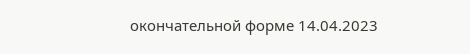окончательной форме 14.04.2023